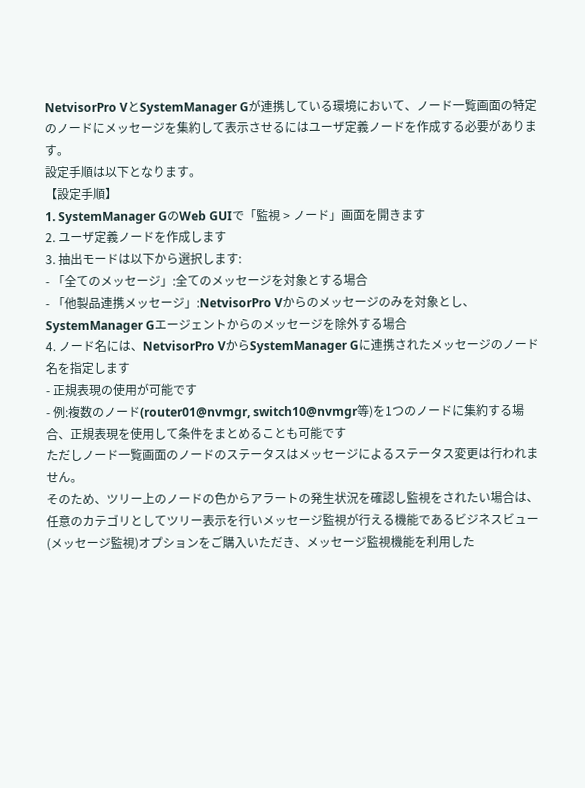NetvisorPro VとSystemManager Gが連携している環境において、ノード一覧画面の特定のノードにメッセージを集約して表示させるにはユーザ定義ノードを作成する必要があります。
設定手順は以下となります。
【設定手順】
1. SystemManager GのWeb GUIで「監視 > ノード」画面を開きます
2. ユーザ定義ノードを作成します
3. 抽出モードは以下から選択します:
- 「全てのメッセージ」:全てのメッセージを対象とする場合
- 「他製品連携メッセージ」:NetvisorPro Vからのメッセージのみを対象とし、SystemManager Gエージェントからのメッセージを除外する場合
4. ノード名には、NetvisorPro VからSystemManager Gに連携されたメッセージのノード名を指定します
- 正規表現の使用が可能です
- 例:複数のノード(router01@nvmgr, switch10@nvmgr等)を1つのノードに集約する場合、正規表現を使用して条件をまとめることも可能です
ただしノード一覧画面のノードのステータスはメッセージによるステータス変更は行われません。
そのため、ツリー上のノードの色からアラートの発生状況を確認し監視をされたい場合は、任意のカテゴリとしてツリー表示を行いメッセージ監視が行える機能であるビジネスビュー(メッセージ監視)オプションをご購入いただき、メッセージ監視機能を利用した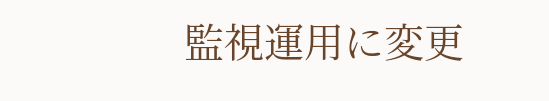監視運用に変更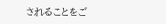されることをご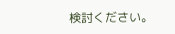検討ください。